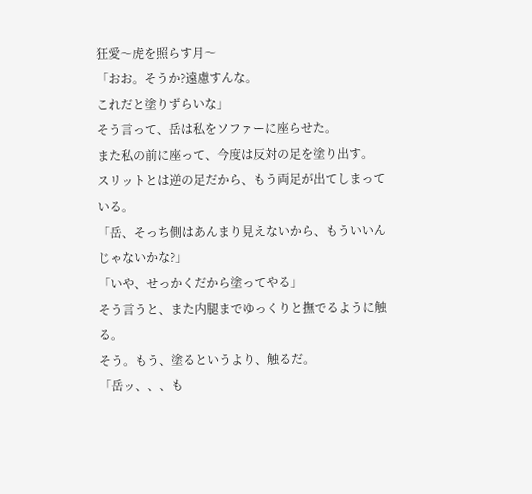狂愛〜虎を照らす月〜
「おお。そうか?遠慮すんな。
これだと塗りずらいな」
そう言って、岳は私をソファーに座らせた。
また私の前に座って、今度は反対の足を塗り出す。
スリットとは逆の足だから、もう両足が出てしまっている。
「岳、そっち側はあんまり見えないから、もういいんじゃないかな?」
「いや、せっかくだから塗ってやる」
そう言うと、また内腿までゆっくりと撫でるように触る。
そう。もう、塗るというより、触るだ。
「岳ッ、、、も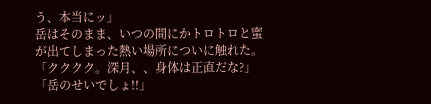う、本当にッ」
岳はそのまま、いつの間にかトロトロと蜜が出てしまった熱い場所についに触れた。
「クククク。深月、、身体は正直だな?」
「岳のせいでしょ!!」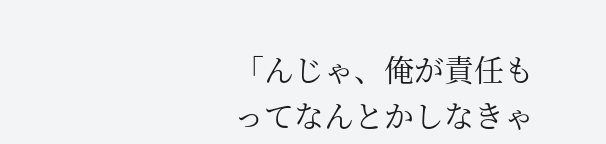「んじゃ、俺が責任もってなんとかしなきゃ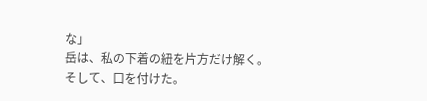な」
岳は、私の下着の紐を片方だけ解く。
そして、口を付けた。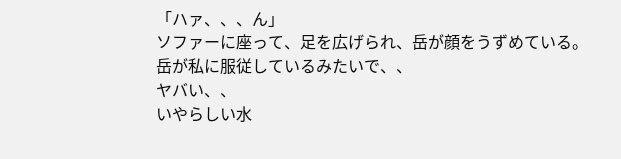「ハァ、、、ん」
ソファーに座って、足を広げられ、岳が顔をうずめている。
岳が私に服従しているみたいで、、
ヤバい、、
いやらしい水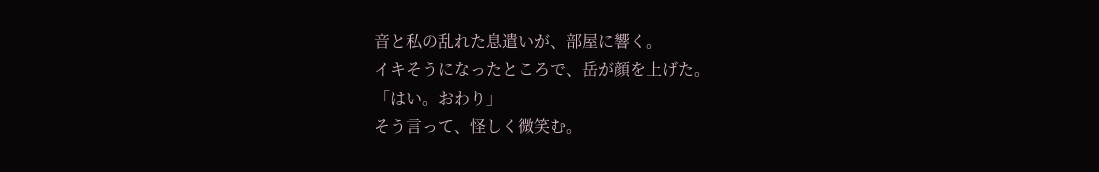音と私の乱れた息遣いが、部屋に響く。
イキそうになったところで、岳が顔を上げた。
「はい。おわり」
そう言って、怪しく微笑む。